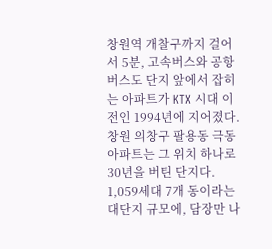창원역 개찰구까지 걸어서 5분, 고속버스와 공항버스도 단지 앞에서 잡히는 아파트가 KTX 시대 이전인 1994년에 지어졌다.
창원 의창구 팔용동 극동아파트는 그 위치 하나로 30년을 버틴 단지다.
1,059세대 7개 동이라는 대단지 규모에, 담장만 나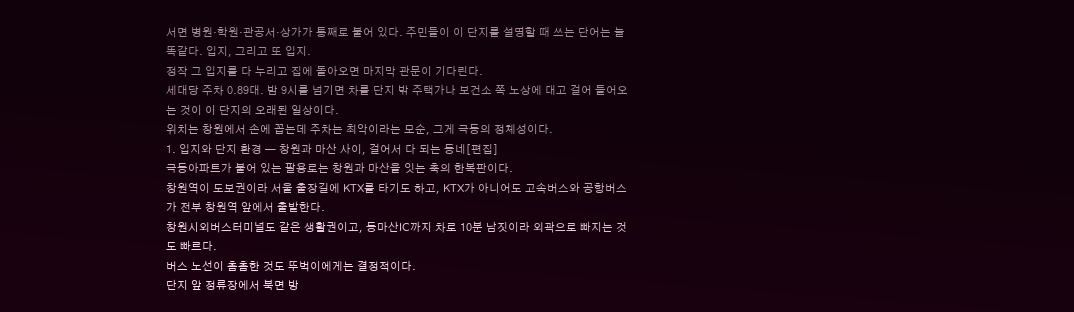서면 병원·학원·관공서·상가가 통째로 붙어 있다. 주민들이 이 단지를 설명할 때 쓰는 단어는 늘 똑같다. 입지, 그리고 또 입지.
정작 그 입지를 다 누리고 집에 돌아오면 마지막 관문이 기다린다.
세대당 주차 0.89대. 밤 9시를 넘기면 차를 단지 밖 주택가나 보건소 쪽 노상에 대고 걸어 들어오는 것이 이 단지의 오래된 일상이다.
위치는 창원에서 손에 꼽는데 주차는 최악이라는 모순, 그게 극동의 정체성이다.
1. 입지와 단지 환경 — 창원과 마산 사이, 걸어서 다 되는 동네[편집]
극동아파트가 붙어 있는 팔용로는 창원과 마산을 잇는 축의 한복판이다.
창원역이 도보권이라 서울 출장길에 KTX를 타기도 하고, KTX가 아니어도 고속버스와 공항버스가 전부 창원역 앞에서 출발한다.
창원시외버스터미널도 같은 생활권이고, 동마산IC까지 차로 10분 남짓이라 외곽으로 빠지는 것도 빠르다.
버스 노선이 촘촘한 것도 뚜벅이에게는 결정적이다.
단지 앞 정류장에서 북면 방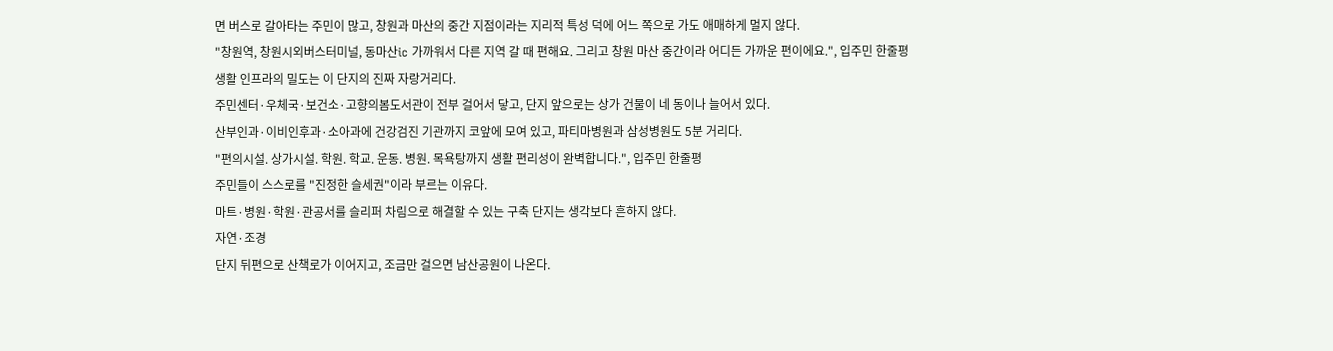면 버스로 갈아타는 주민이 많고, 창원과 마산의 중간 지점이라는 지리적 특성 덕에 어느 쪽으로 가도 애매하게 멀지 않다.
"창원역, 창원시외버스터미널, 동마산ic 가까워서 다른 지역 갈 때 편해요. 그리고 창원 마산 중간이라 어디든 가까운 편이에요.", 입주민 한줄평
생활 인프라의 밀도는 이 단지의 진짜 자랑거리다.
주민센터·우체국·보건소·고향의봄도서관이 전부 걸어서 닿고, 단지 앞으로는 상가 건물이 네 동이나 늘어서 있다.
산부인과·이비인후과·소아과에 건강검진 기관까지 코앞에 모여 있고, 파티마병원과 삼성병원도 5분 거리다.
"편의시설. 상가시설. 학원. 학교. 운동. 병원. 목욕탕까지 생활 편리성이 완벽합니다.", 입주민 한줄평
주민들이 스스로를 "진정한 슬세권"이라 부르는 이유다.
마트·병원·학원·관공서를 슬리퍼 차림으로 해결할 수 있는 구축 단지는 생각보다 흔하지 않다.
자연·조경
단지 뒤편으로 산책로가 이어지고, 조금만 걸으면 남산공원이 나온다.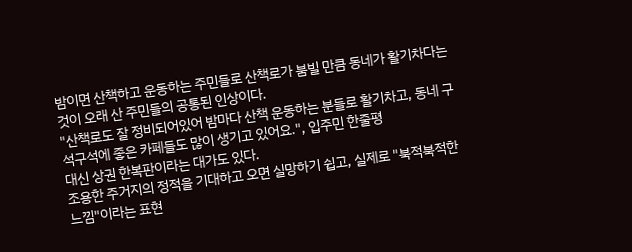밤이면 산책하고 운동하는 주민들로 산책로가 붐빌 만큼 동네가 활기차다는 것이 오래 산 주민들의 공통된 인상이다.
"산책로도 잘 정비되어있어 밤마다 산책 운동하는 분들로 활기차고, 동네 구석구석에 좋은 카페들도 많이 생기고 있어요.", 입주민 한줄평
대신 상권 한복판이라는 대가도 있다.
조용한 주거지의 정적을 기대하고 오면 실망하기 쉽고, 실제로 "북적북적한 느낌"이라는 표현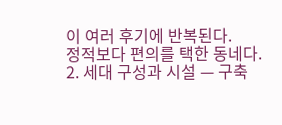이 여러 후기에 반복된다.
정적보다 편의를 택한 동네다.
2. 세대 구성과 시설 — 구축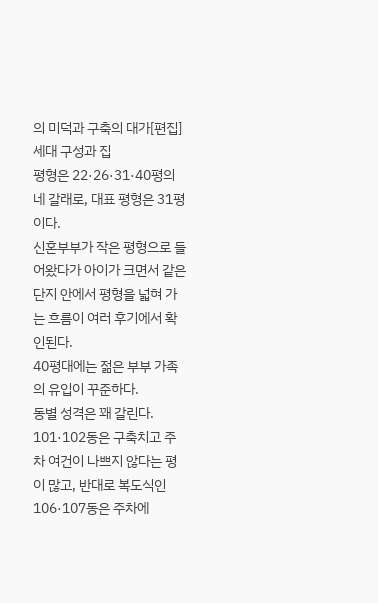의 미덕과 구축의 대가[편집]
세대 구성과 집
평형은 22·26·31·40평의 네 갈래로, 대표 평형은 31평이다.
신혼부부가 작은 평형으로 들어왔다가 아이가 크면서 같은 단지 안에서 평형을 넓혀 가는 흐름이 여러 후기에서 확인된다.
40평대에는 젊은 부부 가족의 유입이 꾸준하다.
동별 성격은 꽤 갈린다.
101·102동은 구축치고 주차 여건이 나쁘지 않다는 평이 많고, 반대로 복도식인 106·107동은 주차에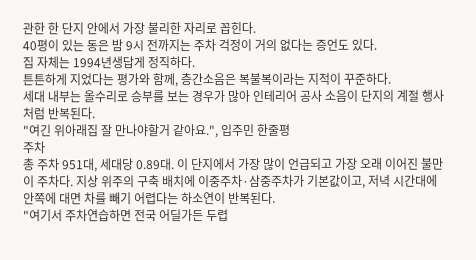관한 한 단지 안에서 가장 불리한 자리로 꼽힌다.
40평이 있는 동은 밤 9시 전까지는 주차 걱정이 거의 없다는 증언도 있다.
집 자체는 1994년생답게 정직하다.
튼튼하게 지었다는 평가와 함께, 층간소음은 복불복이라는 지적이 꾸준하다.
세대 내부는 올수리로 승부를 보는 경우가 많아 인테리어 공사 소음이 단지의 계절 행사처럼 반복된다.
"여긴 위아래집 잘 만나야할거 같아요.", 입주민 한줄평
주차
총 주차 951대, 세대당 0.89대. 이 단지에서 가장 많이 언급되고 가장 오래 이어진 불만이 주차다. 지상 위주의 구축 배치에 이중주차·삼중주차가 기본값이고, 저녁 시간대에 안쪽에 대면 차를 빼기 어렵다는 하소연이 반복된다.
"여기서 주차연습하면 전국 어딜가든 두렵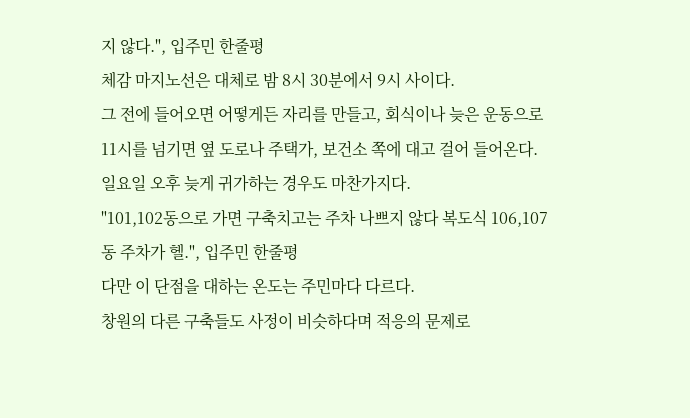지 않다.", 입주민 한줄평
체감 마지노선은 대체로 밤 8시 30분에서 9시 사이다.
그 전에 들어오면 어떻게든 자리를 만들고, 회식이나 늦은 운동으로 11시를 넘기면 옆 도로나 주택가, 보건소 쪽에 대고 걸어 들어온다.
일요일 오후 늦게 귀가하는 경우도 마찬가지다.
"101,102동으로 가면 구축치고는 주차 나쁘지 않다 복도식 106,107동 주차가 헬.", 입주민 한줄평
다만 이 단점을 대하는 온도는 주민마다 다르다.
창원의 다른 구축들도 사정이 비슷하다며 적응의 문제로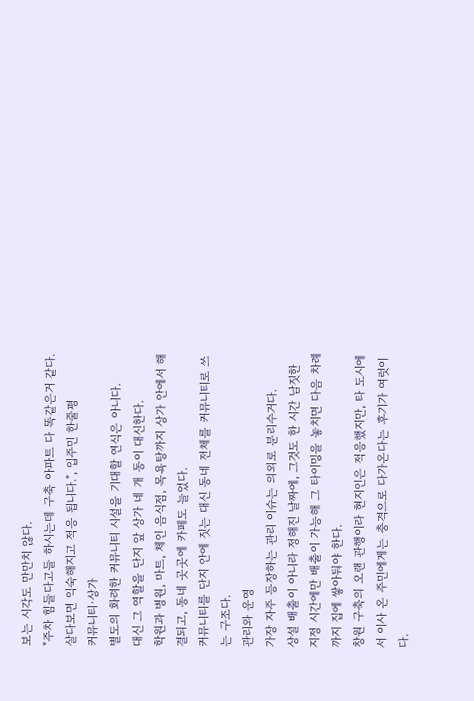보는 시각도 만만치 않다.
"주차 힘들다고들 하시는데 구축 아파트 다 똑같은거 같다. 살다보면 익숙해지고 적응 됩니다.", 입주민 한줄평
커뮤니티·상가
별도의 화려한 커뮤니티 시설을 기대할 연식은 아니다.
대신 그 역할을 단지 앞 상가 네 개 동이 대신한다.
학원과 병원, 마트, 체인 음식점, 목욕탕까지 상가 안에서 해결되고, 동네 곳곳에 카페도 늘었다.
커뮤니티를 단지 안에 짓는 대신 동네 전체를 커뮤니티로 쓰는 구조다.
관리와 운영
가장 자주 등장하는 관리 이슈는 의외로 분리수거다.
상설 배출이 아니라 정해진 날짜에, 그것도 한 시간 남짓한 지정 시간에만 배출이 가능해 그 타이밍을 놓치면 다음 차례까지 집에 쌓아둬야 한다.
창원 구축의 오랜 관행이라 현지인은 적응했지만, 타 도시에서 이사 온 주민에게는 충격으로 다가온다는 후기가 여럿이다.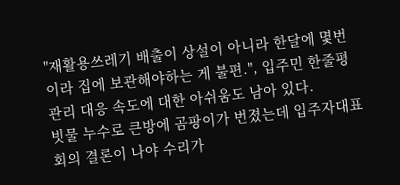"재활용쓰레기 배출이 상설이 아니라 한달에 몇번이라 집에 보관해야하는 게 불편.", 입주민 한줄평
관리 대응 속도에 대한 아쉬움도 남아 있다.
빗물 누수로 큰방에 곰팡이가 번졌는데 입주자대표회의 결론이 나야 수리가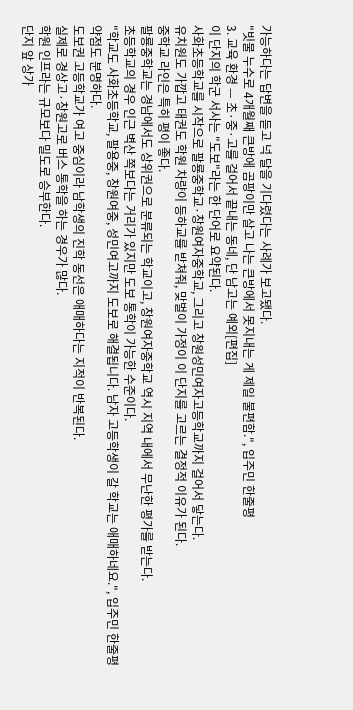가능하다는 답변을 듣고 넉 달을 기다렸다는 사례가 보고됐다.
"빗물 누수로 4개월째 큰방에 곰팡이만 살고 나는 큰방에서 못지내는 게 제일 불편함.", 입주민 한줄평
3. 교육 환경 — 초·중·고를 걸어서 끝내는 동네, 단 남고는 예외[편집]
이 단지의 학군 서사는 "도보"라는 한 단어로 요약된다.
사화초등학교를 시작으로 팔룡중학교·창원여자중학교, 그리고 창원성민여자고등학교까지 걸어서 닿는다.
유치원도 가깝고 태권도 학원 차량이 등하교를 받쳐줘, 맞벌이 가정이 이 단지를 고르는 결정적 이유가 된다.
중학교 라인은 특히 평이 좋다.
팔룡중학교는 경남에서도 상위권으로 분류되는 학교이고, 창원여자중학교 역시 지역 내에서 무난한 평가를 받는다.
초등학교의 경우 인근 벽산 쪽보다는 거리가 있지만 도보 통학이 가능한 수준이다.
"학교도 사화초등학교, 팔용중, 창원여중, 성민여고까지 도보로 해결됩니다. 남자 고등학생이 갈 학교는 애매하네요.", 입주민 한줄평
약점도 분명하다.
도보권 고등학교가 여고 중심이라 남학생의 진학 동선은 애매하다는 지적이 반복된다.
실제로 경상고·창원고로 버스 통학을 하는 경우가 많다.
학원 인프라는 규모보다 밀도로 승부한다.
단지 앞 상가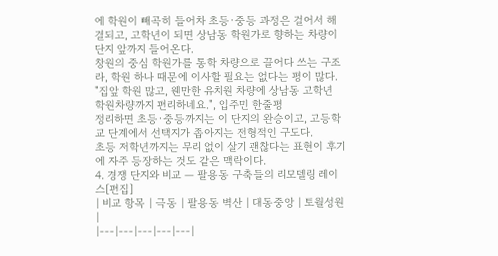에 학원이 빼곡히 들어차 초등·중등 과정은 걸어서 해결되고, 고학년이 되면 상남동 학원가로 향하는 차량이 단지 앞까지 들어온다.
창원의 중심 학원가를 통학 차량으로 끌어다 쓰는 구조라, 학원 하나 때문에 이사할 필요는 없다는 평이 많다.
"집앞 학원 많고, 웬만한 유치원 차량에 상남동 고학년 학원차량까지 편리하네요.", 입주민 한줄평
정리하면 초등·중등까지는 이 단지의 완승이고, 고등학교 단계에서 선택지가 좁아지는 전형적인 구도다.
초등 저학년까지는 무리 없이 살기 괜찮다는 표현이 후기에 자주 등장하는 것도 같은 맥락이다.
4. 경쟁 단지와 비교 — 팔용동 구축들의 리모델링 레이스[편집]
| 비교 항목 | 극동 | 팔용동 벽산 | 대동중앙 | 토월성원 |
|---|---|---|---|---|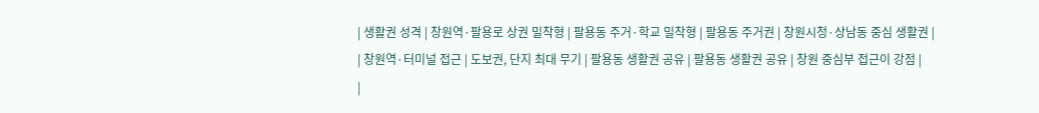| 생활권 성격 | 창원역·팔용로 상권 밀착형 | 팔용동 주거·학교 밀착형 | 팔용동 주거권 | 창원시청·상남동 중심 생활권 |
| 창원역·터미널 접근 | 도보권, 단지 최대 무기 | 팔용동 생활권 공유 | 팔용동 생활권 공유 | 창원 중심부 접근이 강점 |
|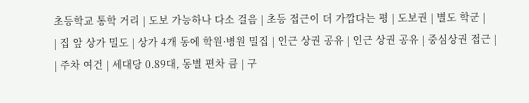초등학교 통학 거리 | 도보 가능하나 다소 걸음 | 초등 접근이 더 가깝다는 평 | 도보권 | 별도 학군 |
| 집 앞 상가 밀도 | 상가 4개 동에 학원·병원 밀집 | 인근 상권 공유 | 인근 상권 공유 | 중심상권 접근 |
| 주차 여건 | 세대당 0.89대, 동별 편차 큼 | 구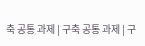축 공통 과제 | 구축 공통 과제 | 구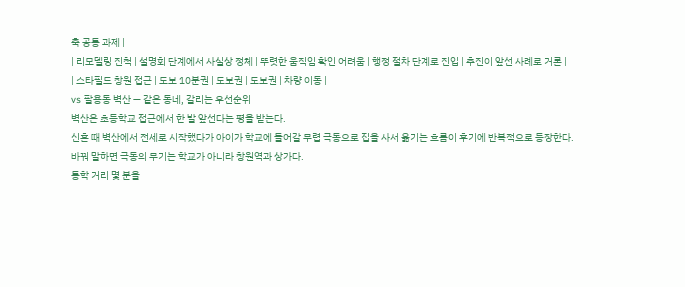축 공통 과제 |
| 리모델링 진척 | 설명회 단계에서 사실상 정체 | 뚜렷한 움직임 확인 어려움 | 행정 절차 단계로 진입 | 추진이 앞선 사례로 거론 |
| 스타필드 창원 접근 | 도보 10분권 | 도보권 | 도보권 | 차량 이동 |
vs 팔용동 벽산 — 같은 동네, 갈리는 우선순위
벽산은 초등학교 접근에서 한 발 앞선다는 평을 받는다.
신혼 때 벽산에서 전세로 시작했다가 아이가 학교에 들어갈 무렵 극동으로 집을 사서 옮기는 흐름이 후기에 반복적으로 등장한다.
바꿔 말하면 극동의 무기는 학교가 아니라 창원역과 상가다.
통학 거리 몇 분을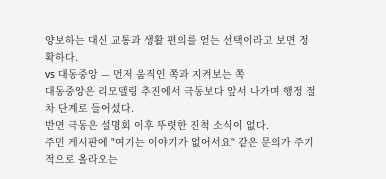양보하는 대신 교통과 생활 편의를 얻는 선택이라고 보면 정확하다.
vs 대동중앙 — 먼저 움직인 쪽과 지켜보는 쪽
대동중앙은 리모델링 추진에서 극동보다 앞서 나가며 행정 절차 단계로 들어섰다.
반면 극동은 설명회 이후 뚜렷한 진척 소식이 없다.
주민 게시판에 "여기는 이야기가 없어서요" 같은 문의가 주기적으로 올라오는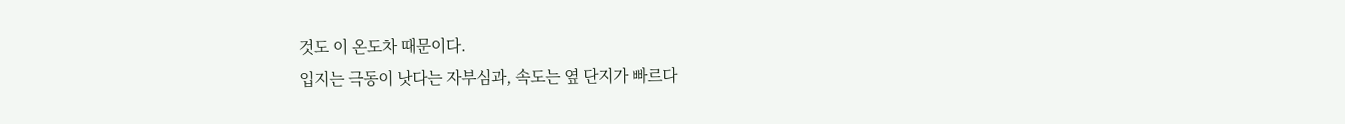것도 이 온도차 때문이다.
입지는 극동이 낫다는 자부심과, 속도는 옆 단지가 빠르다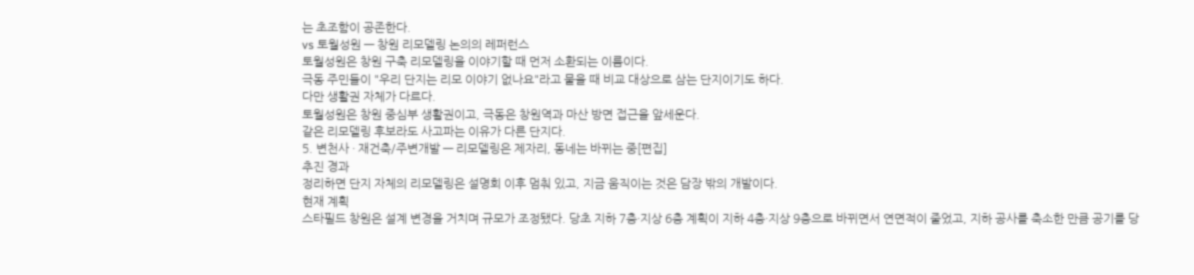는 초조함이 공존한다.
vs 토월성원 — 창원 리모델링 논의의 레퍼런스
토월성원은 창원 구축 리모델링을 이야기할 때 먼저 소환되는 이름이다.
극동 주민들이 "우리 단지는 리모 이야기 없나요"라고 물을 때 비교 대상으로 삼는 단지이기도 하다.
다만 생활권 자체가 다르다.
토월성원은 창원 중심부 생활권이고, 극동은 창원역과 마산 방면 접근을 앞세운다.
같은 리모델링 후보라도 사고파는 이유가 다른 단지다.
5. 변천사 · 재건축/주변개발 — 리모델링은 제자리, 동네는 바뀌는 중[편집]
추진 경과
정리하면 단지 자체의 리모델링은 설명회 이후 멈춰 있고, 지금 움직이는 것은 담장 밖의 개발이다.
현재 계획
스타필드 창원은 설계 변경을 거치며 규모가 조정됐다. 당초 지하 7층·지상 6층 계획이 지하 4층·지상 9층으로 바뀌면서 연면적이 줄었고, 지하 공사를 축소한 만큼 공기를 당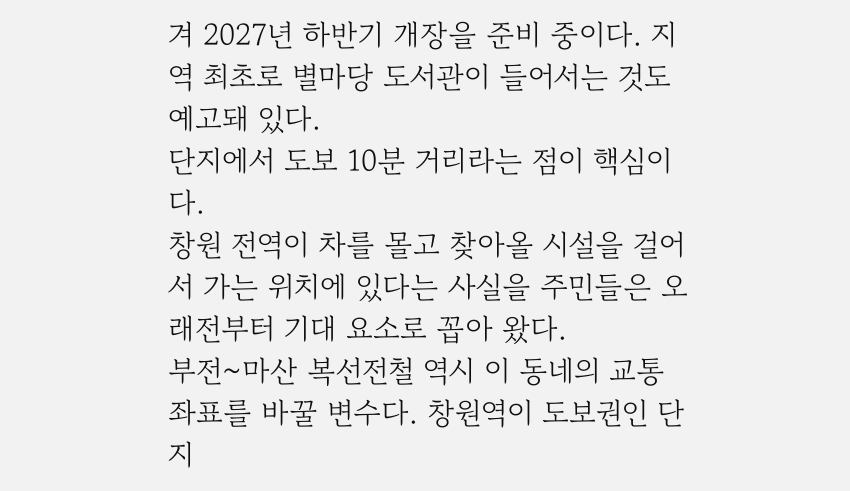겨 2027년 하반기 개장을 준비 중이다. 지역 최초로 별마당 도서관이 들어서는 것도 예고돼 있다.
단지에서 도보 10분 거리라는 점이 핵심이다.
창원 전역이 차를 몰고 찾아올 시설을 걸어서 가는 위치에 있다는 사실을 주민들은 오래전부터 기대 요소로 꼽아 왔다.
부전~마산 복선전철 역시 이 동네의 교통 좌표를 바꿀 변수다. 창원역이 도보권인 단지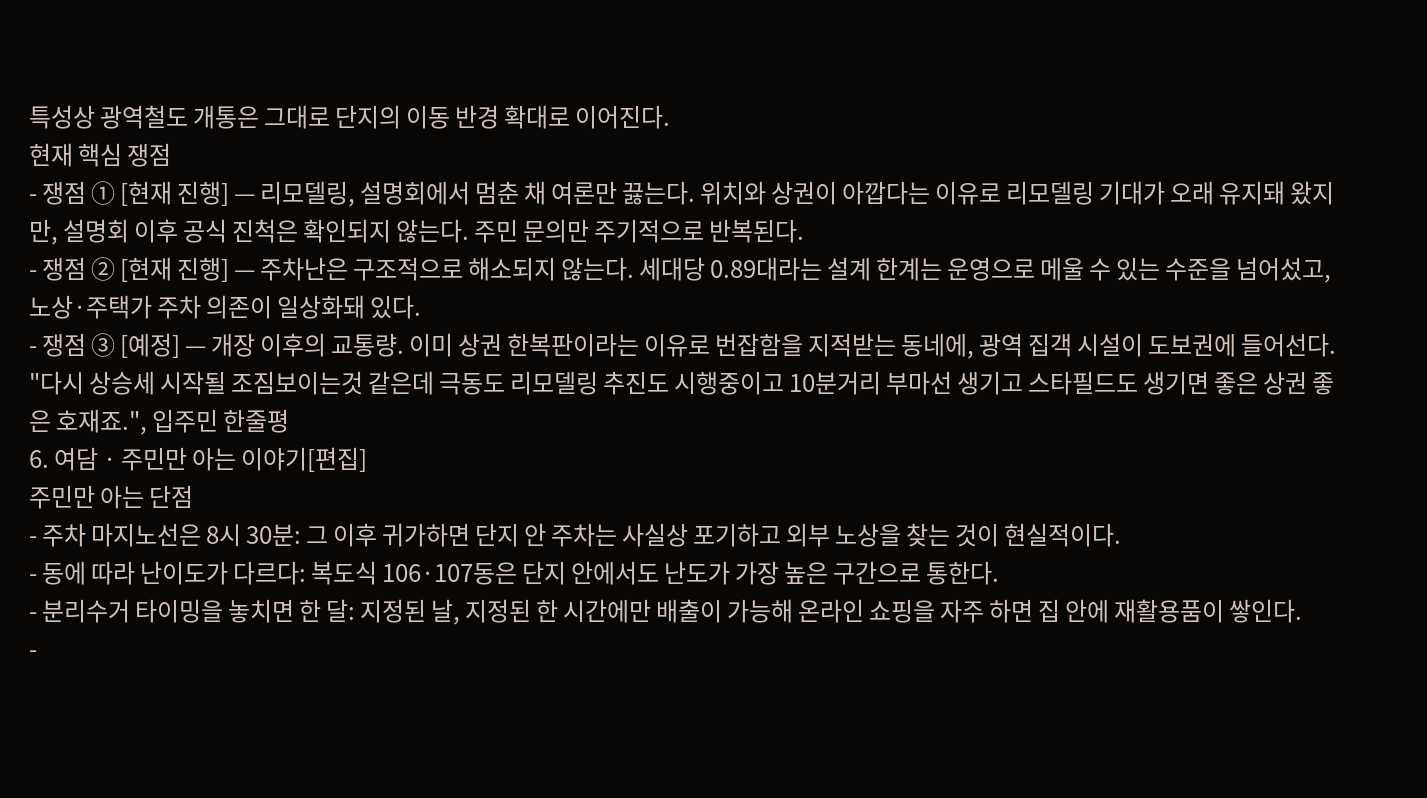특성상 광역철도 개통은 그대로 단지의 이동 반경 확대로 이어진다.
현재 핵심 쟁점
- 쟁점 ① [현재 진행] — 리모델링, 설명회에서 멈춘 채 여론만 끓는다. 위치와 상권이 아깝다는 이유로 리모델링 기대가 오래 유지돼 왔지만, 설명회 이후 공식 진척은 확인되지 않는다. 주민 문의만 주기적으로 반복된다.
- 쟁점 ② [현재 진행] — 주차난은 구조적으로 해소되지 않는다. 세대당 0.89대라는 설계 한계는 운영으로 메울 수 있는 수준을 넘어섰고, 노상·주택가 주차 의존이 일상화돼 있다.
- 쟁점 ③ [예정] — 개장 이후의 교통량. 이미 상권 한복판이라는 이유로 번잡함을 지적받는 동네에, 광역 집객 시설이 도보권에 들어선다.
"다시 상승세 시작될 조짐보이는것 같은데 극동도 리모델링 추진도 시행중이고 10분거리 부마선 생기고 스타필드도 생기면 좋은 상권 좋은 호재죠.", 입주민 한줄평
6. 여담 · 주민만 아는 이야기[편집]
주민만 아는 단점
- 주차 마지노선은 8시 30분: 그 이후 귀가하면 단지 안 주차는 사실상 포기하고 외부 노상을 찾는 것이 현실적이다.
- 동에 따라 난이도가 다르다: 복도식 106·107동은 단지 안에서도 난도가 가장 높은 구간으로 통한다.
- 분리수거 타이밍을 놓치면 한 달: 지정된 날, 지정된 한 시간에만 배출이 가능해 온라인 쇼핑을 자주 하면 집 안에 재활용품이 쌓인다.
-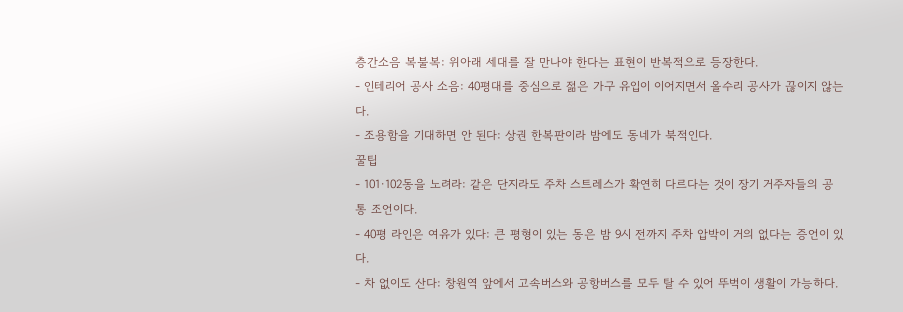층간소음 복불복: 위아래 세대를 잘 만나야 한다는 표현이 반복적으로 등장한다.
- 인테리어 공사 소음: 40평대를 중심으로 젊은 가구 유입이 이어지면서 올수리 공사가 끊이지 않는다.
- 조용함을 기대하면 안 된다: 상권 한복판이라 밤에도 동네가 북적인다.
꿀팁
- 101·102동을 노려라: 같은 단지라도 주차 스트레스가 확연히 다르다는 것이 장기 거주자들의 공통 조언이다.
- 40평 라인은 여유가 있다: 큰 평형이 있는 동은 밤 9시 전까지 주차 압박이 거의 없다는 증언이 있다.
- 차 없이도 산다: 창원역 앞에서 고속버스와 공항버스를 모두 탈 수 있어 뚜벅이 생활이 가능하다.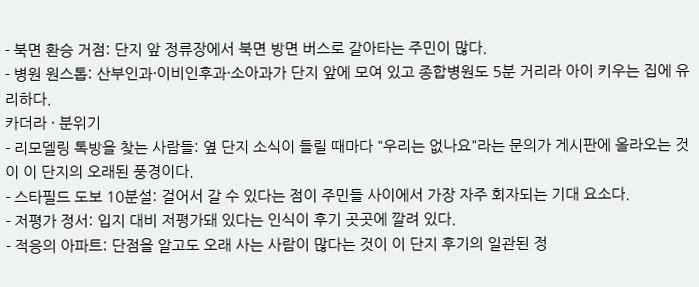- 북면 환승 거점: 단지 앞 정류장에서 북면 방면 버스로 갈아타는 주민이 많다.
- 병원 원스톱: 산부인과·이비인후과·소아과가 단지 앞에 모여 있고 종합병원도 5분 거리라 아이 키우는 집에 유리하다.
카더라 · 분위기
- 리모델링 톡방을 찾는 사람들: 옆 단지 소식이 들릴 때마다 "우리는 없나요"라는 문의가 게시판에 올라오는 것이 이 단지의 오래된 풍경이다.
- 스타필드 도보 10분설: 걸어서 갈 수 있다는 점이 주민들 사이에서 가장 자주 회자되는 기대 요소다.
- 저평가 정서: 입지 대비 저평가돼 있다는 인식이 후기 곳곳에 깔려 있다.
- 적응의 아파트: 단점을 알고도 오래 사는 사람이 많다는 것이 이 단지 후기의 일관된 정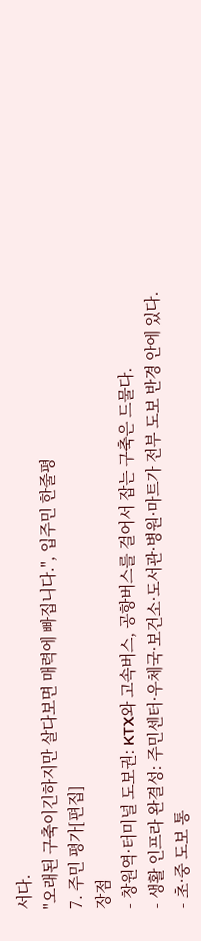서다.
"오래된 구축이긴하지만 살다보면 매력에 빠집니다.", 입주민 한줄평
7. 주민 평가[편집]
장점
- 창원역·터미널 도보권: KTX와 고속버스, 공항버스를 걸어서 잡는 구축은 드물다.
- 생활 인프라 완결성: 주민센터·우체국·보건소·도서관·병원·마트가 전부 도보 반경 안에 있다.
- 초·중 도보 통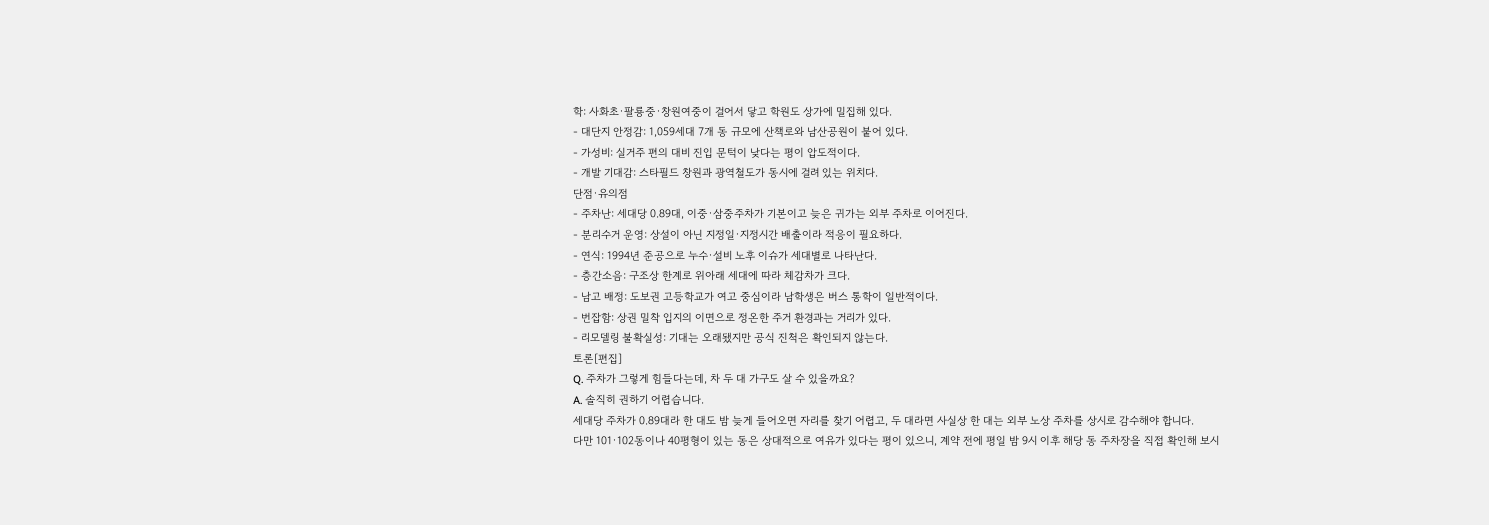학: 사화초·팔룡중·창원여중이 걸어서 닿고 학원도 상가에 밀집해 있다.
- 대단지 안정감: 1,059세대 7개 동 규모에 산책로와 남산공원이 붙어 있다.
- 가성비: 실거주 편의 대비 진입 문턱이 낮다는 평이 압도적이다.
- 개발 기대감: 스타필드 창원과 광역철도가 동시에 걸려 있는 위치다.
단점·유의점
- 주차난: 세대당 0.89대, 이중·삼중주차가 기본이고 늦은 귀가는 외부 주차로 이어진다.
- 분리수거 운영: 상설이 아닌 지정일·지정시간 배출이라 적응이 필요하다.
- 연식: 1994년 준공으로 누수·설비 노후 이슈가 세대별로 나타난다.
- 층간소음: 구조상 한계로 위아래 세대에 따라 체감차가 크다.
- 남고 배정: 도보권 고등학교가 여고 중심이라 남학생은 버스 통학이 일반적이다.
- 번잡함: 상권 밀착 입지의 이면으로 정온한 주거 환경과는 거리가 있다.
- 리모델링 불확실성: 기대는 오래됐지만 공식 진척은 확인되지 않는다.
토론[편집]
Q. 주차가 그렇게 힘들다는데, 차 두 대 가구도 살 수 있을까요?
A. 솔직히 권하기 어렵습니다.
세대당 주차가 0.89대라 한 대도 밤 늦게 들어오면 자리를 찾기 어렵고, 두 대라면 사실상 한 대는 외부 노상 주차를 상시로 감수해야 합니다.
다만 101·102동이나 40평형이 있는 동은 상대적으로 여유가 있다는 평이 있으니, 계약 전에 평일 밤 9시 이후 해당 동 주차장을 직접 확인해 보시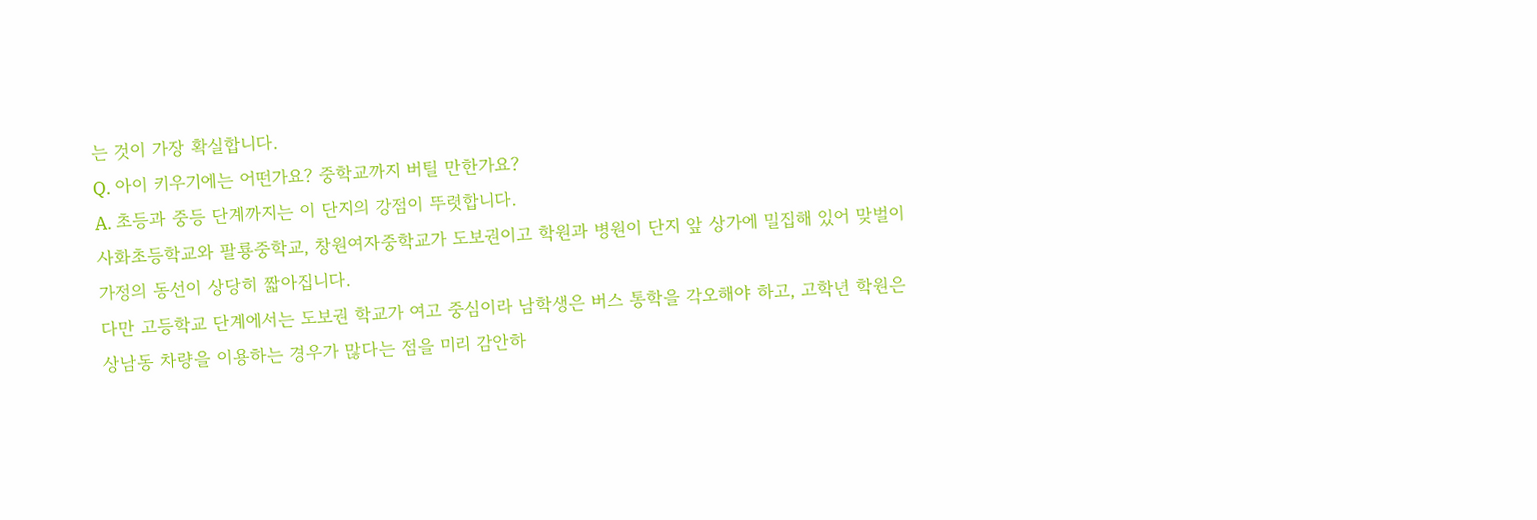는 것이 가장 확실합니다.
Q. 아이 키우기에는 어떤가요? 중학교까지 버틸 만한가요?
A. 초등과 중등 단계까지는 이 단지의 강점이 뚜렷합니다.
사화초등학교와 팔룡중학교, 창원여자중학교가 도보권이고 학원과 병원이 단지 앞 상가에 밀집해 있어 맞벌이 가정의 동선이 상당히 짧아집니다.
다만 고등학교 단계에서는 도보권 학교가 여고 중심이라 남학생은 버스 통학을 각오해야 하고, 고학년 학원은 상남동 차량을 이용하는 경우가 많다는 점을 미리 감안하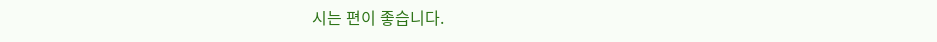시는 편이 좋습니다.